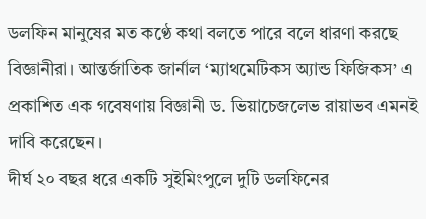ডলফিন মানুষের মত কণ্ঠে কথা বলতে পারে বলে ধারণা করছে বিজ্ঞানীরা। আন্তর্জাতিক জার্নাল ‘ম্যাথমেটিকস অ্যান্ড ফিজিকস’ এ প্রকাশিত এক গবেষণায় বিজ্ঞানী ড. ভিয়াচেজলেভ রায়াভব এমনই দাবি করেছেন।
দীর্ঘ ২০ বছর ধরে একটি সুইমিংপুলে দুটি ডলফিনের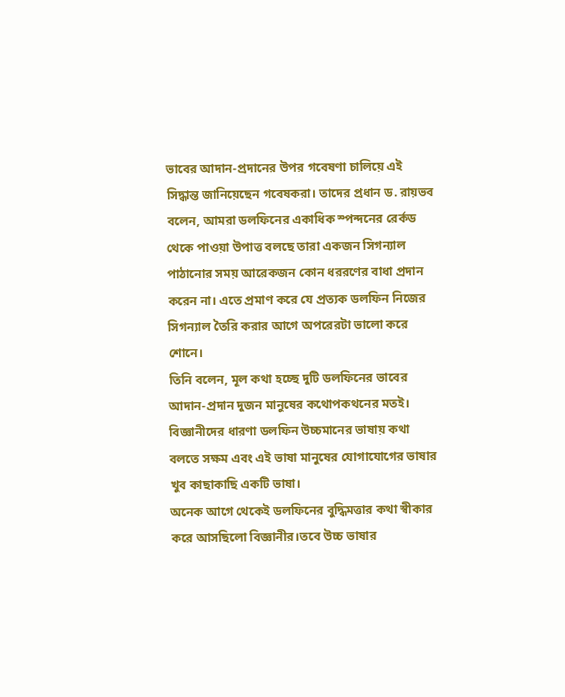ভাবের আদান-প্রদানের উপর গবেষণা চালিয়ে এই সিদ্ধান্ত জানিয়েছেন গবেষকরা। তাদের প্রধান ড. রায়ভব বলেন, আমরা ডলফিনের একাধিক স্পন্দনের রের্কড থেকে পাওয়া উপাত্ত বলছে তারা একজন সিগন্যাল পাঠানোর সময় আরেকজন কোন ধররণের বাধা প্রদান করেন না। এতে প্রমাণ করে যে প্রত্যক ডলফিন নিজের সিগন্যাল তৈরি করার আগে অপরেরটা ভালো করে শোনে।
তিনি বলেন, মূল কথা হচ্ছে দুটি ডলফিনের ভাবের আদান-প্রদান দুজন মানুষের কথোপকথনের মতই। বিজ্ঞানীদের ধারণা ডলফিন উচ্চমানের ভাষায় কথা বলতে সক্ষম এবং এই ভাষা মানুষের যোগাযোগের ভাষার খুব কাছাকাছি একটি ভাষা।
অনেক আগে থেকেই ডলফিনের বুদ্ধিমত্তার কথা স্বীকার করে আসছিলো বিজ্ঞানীর।তবে উচ্চ ভাষার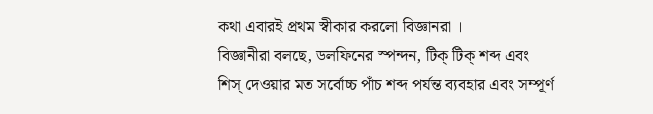কথা এবারই প্রথম স্বীকার করলো বিজ্ঞানরা ।
বিজ্ঞানীরা বলছে, ডলফিনের স্পন্দন, টিক্ টিক্ শব্দ এবং শিস্ দেওয়ার মত সর্বোচ্চ পাঁচ শব্দ পর্যন্ত ব্যবহার এবং সম্পূর্ণ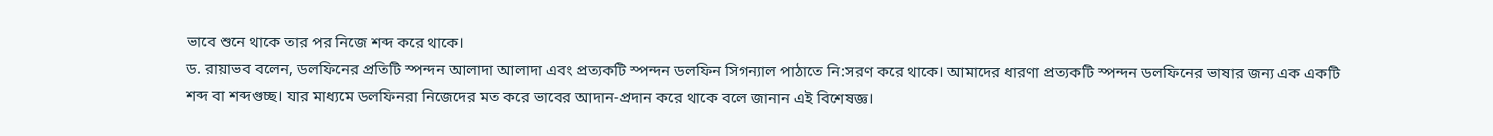ভাবে শুনে থাকে তার পর নিজে শব্দ করে থাকে।
ড. রায়াভব বলেন, ডলফিনের প্রতিটি স্পন্দন আলাদা আলাদা এবং প্রত্যকটি স্পন্দন ডলফিন সিগন্যাল পাঠাতে নি:সরণ করে থাকে। আমাদের ধারণা প্রত্যকটি স্পন্দন ডলফিনের ভাষার জন্য এক একটি শব্দ বা শব্দগুচ্ছ। যার মাধ্যমে ডলফিনরা নিজেদের মত করে ভাবের আদান-প্রদান করে থাকে বলে জানান এই বিশেষজ্ঞ।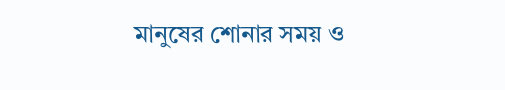মানুষের শোনার সময় ও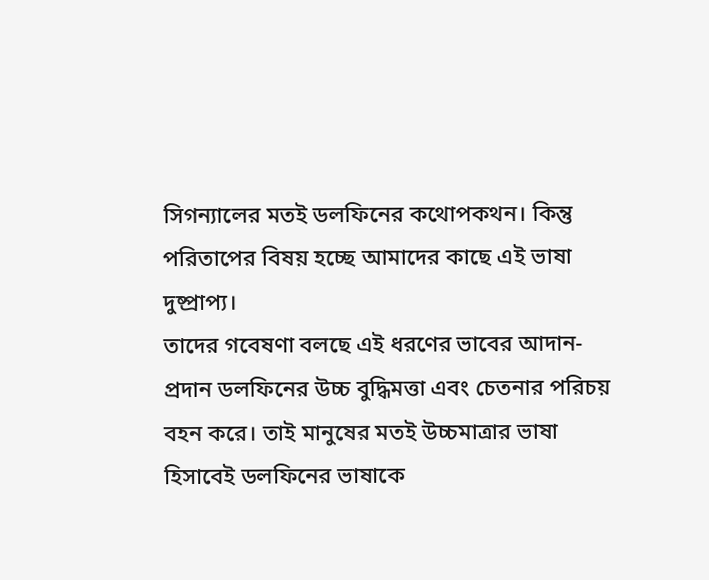সিগন্যালের মতই ডলফিনের কথোপকথন। কিন্তু পরিতাপের বিষয় হচ্ছে আমাদের কাছে এই ভাষা দুষ্প্রাপ্য।
তাদের গবেষণা বলছে এই ধরণের ভাবের আদান-প্রদান ডলফিনের উচ্চ বুদ্ধিমত্তা এবং চেতনার পরিচয় বহন করে। তাই মানুষের মতই উচ্চমাত্রার ভাষা হিসাবেই ডলফিনের ভাষাকে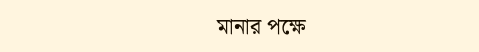মানার পক্ষে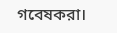গবেষকরা।